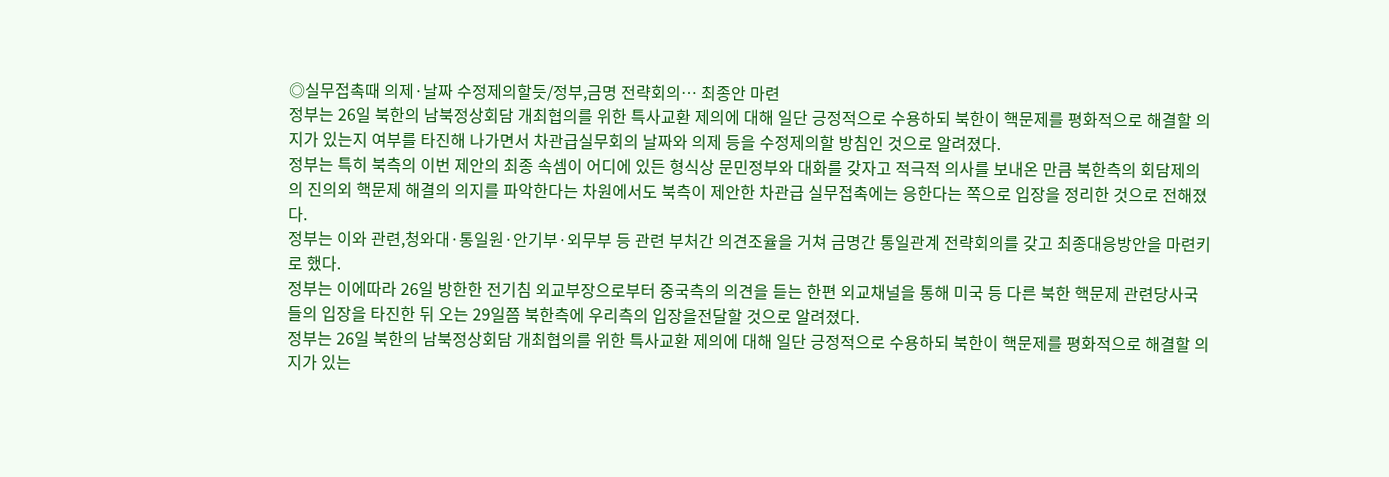◎실무접촉때 의제·날짜 수정제의할듯/정부,금명 전략회의… 최종안 마련
정부는 26일 북한의 남북정상회담 개최협의를 위한 특사교환 제의에 대해 일단 긍정적으로 수용하되 북한이 핵문제를 평화적으로 해결할 의지가 있는지 여부를 타진해 나가면서 차관급실무회의 날짜와 의제 등을 수정제의할 방침인 것으로 알려졌다.
정부는 특히 북측의 이번 제안의 최종 속셈이 어디에 있든 형식상 문민정부와 대화를 갖자고 적극적 의사를 보내온 만큼 북한측의 회담제의의 진의외 핵문제 해결의 의지를 파악한다는 차원에서도 북측이 제안한 차관급 실무접촉에는 응한다는 쪽으로 입장을 정리한 것으로 전해졌다.
정부는 이와 관련,청와대·통일원·안기부·외무부 등 관련 부처간 의견조율을 거쳐 금명간 통일관계 전략회의를 갖고 최종대응방안을 마련키로 했다.
정부는 이에따라 26일 방한한 전기침 외교부장으로부터 중국측의 의견을 듣는 한편 외교채널을 통해 미국 등 다른 북한 핵문제 관련당사국들의 입장을 타진한 뒤 오는 29일쯤 북한측에 우리측의 입장을전달할 것으로 알려졌다.
정부는 26일 북한의 남북정상회담 개최협의를 위한 특사교환 제의에 대해 일단 긍정적으로 수용하되 북한이 핵문제를 평화적으로 해결할 의지가 있는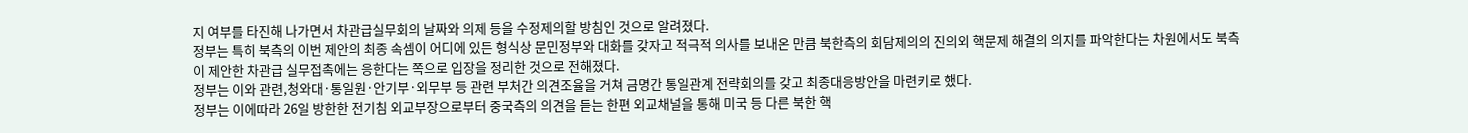지 여부를 타진해 나가면서 차관급실무회의 날짜와 의제 등을 수정제의할 방침인 것으로 알려졌다.
정부는 특히 북측의 이번 제안의 최종 속셈이 어디에 있든 형식상 문민정부와 대화를 갖자고 적극적 의사를 보내온 만큼 북한측의 회담제의의 진의외 핵문제 해결의 의지를 파악한다는 차원에서도 북측이 제안한 차관급 실무접촉에는 응한다는 쪽으로 입장을 정리한 것으로 전해졌다.
정부는 이와 관련,청와대·통일원·안기부·외무부 등 관련 부처간 의견조율을 거쳐 금명간 통일관계 전략회의를 갖고 최종대응방안을 마련키로 했다.
정부는 이에따라 26일 방한한 전기침 외교부장으로부터 중국측의 의견을 듣는 한편 외교채널을 통해 미국 등 다른 북한 핵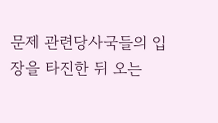문제 관련당사국들의 입장을 타진한 뒤 오는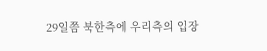29일쯤 북한측에 우리측의 입장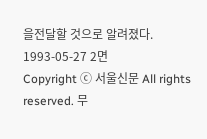을전달할 것으로 알려졌다.
1993-05-27 2면
Copyright ⓒ 서울신문 All rights reserved. 무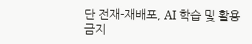단 전재-재배포, AI 학습 및 활용 금지